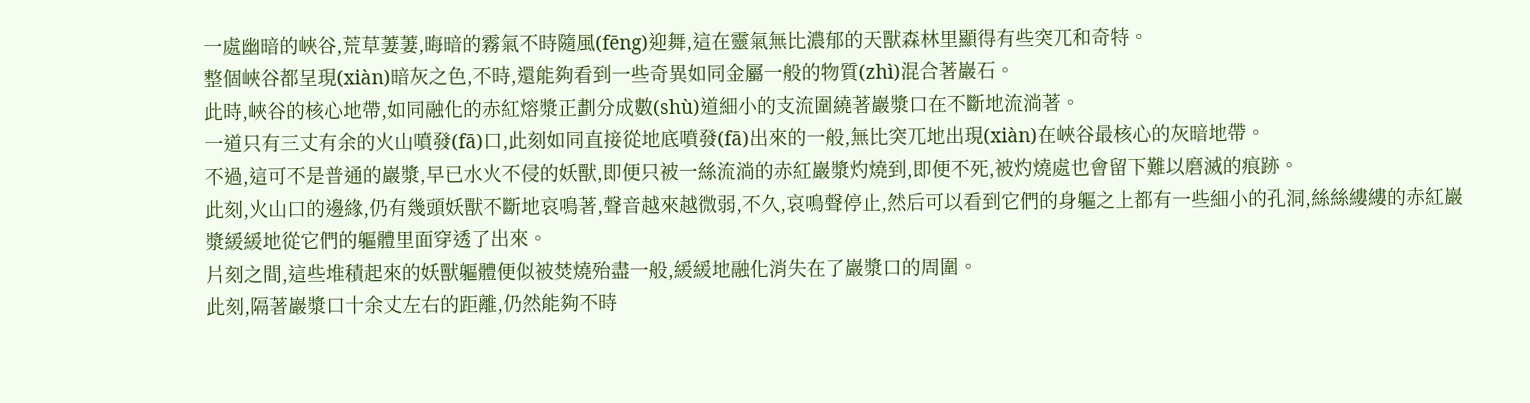一處幽暗的峽谷,荒草萋萋,晦暗的霧氣不時隨風(fēng)迎舞,這在靈氣無比濃郁的天獸森林里顯得有些突兀和奇特。
整個峽谷都呈現(xiàn)暗灰之色,不時,還能夠看到一些奇異如同金屬一般的物質(zhì)混合著巖石。
此時,峽谷的核心地帶,如同融化的赤紅熔漿正劃分成數(shù)道細小的支流圍繞著巖漿口在不斷地流淌著。
一道只有三丈有余的火山噴發(fā)口,此刻如同直接從地底噴發(fā)出來的一般,無比突兀地出現(xiàn)在峽谷最核心的灰暗地帶。
不過,這可不是普通的巖漿,早已水火不侵的妖獸,即便只被一絲流淌的赤紅巖漿灼燒到,即便不死,被灼燒處也會留下難以磨滅的痕跡。
此刻,火山口的邊緣,仍有幾頭妖獸不斷地哀鳴著,聲音越來越微弱,不久,哀鳴聲停止,然后可以看到它們的身軀之上都有一些細小的孔洞,絲絲縷縷的赤紅巖漿緩緩地從它們的軀體里面穿透了出來。
片刻之間,這些堆積起來的妖獸軀體便似被焚燒殆盡一般,緩緩地融化消失在了巖漿口的周圍。
此刻,隔著巖漿口十余丈左右的距離,仍然能夠不時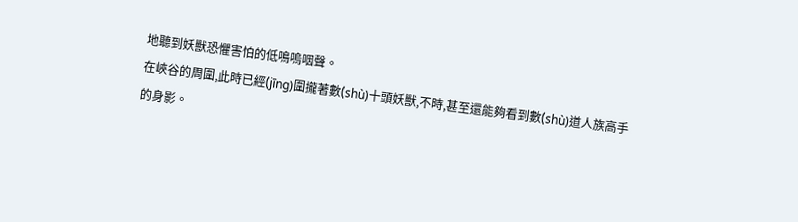地聽到妖獸恐懼害怕的低鳴嗚咽聲。
在峽谷的周圍,此時已經(jīng)圍攏著數(shù)十頭妖獸,不時,甚至還能夠看到數(shù)道人族高手的身影。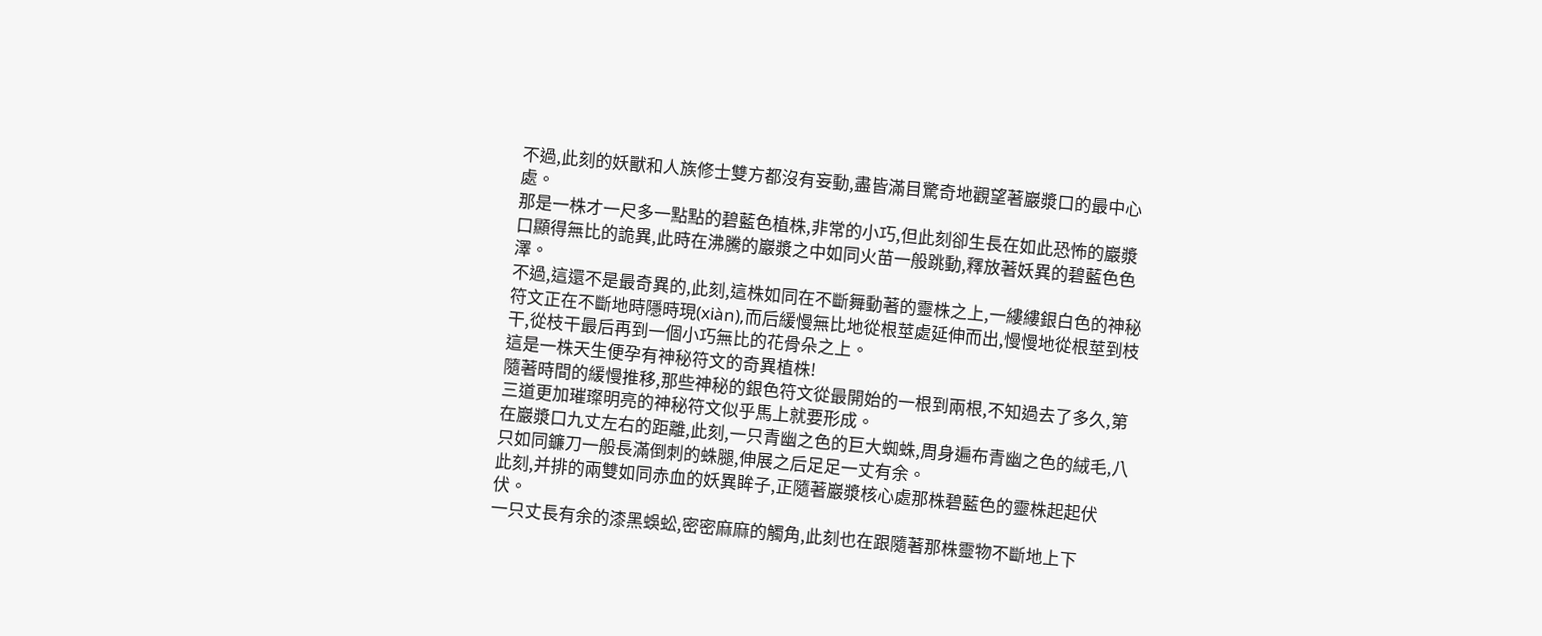不過,此刻的妖獸和人族修士雙方都沒有妄動,盡皆滿目驚奇地觀望著巖漿口的最中心處。
那是一株才一尺多一點點的碧藍色植株,非常的小巧,但此刻卻生長在如此恐怖的巖漿口顯得無比的詭異,此時在沸騰的巖漿之中如同火苗一般跳動,釋放著妖異的碧藍色色澤。
不過,這還不是最奇異的,此刻,這株如同在不斷舞動著的靈株之上,一縷縷銀白色的神秘符文正在不斷地時隱時現(xiàn),而后緩慢無比地從根莖處延伸而出,慢慢地從根莖到枝干,從枝干最后再到一個小巧無比的花骨朵之上。
這是一株天生便孕有神秘符文的奇異植株!
隨著時間的緩慢推移,那些神秘的銀色符文從最開始的一根到兩根,不知過去了多久,第三道更加璀璨明亮的神秘符文似乎馬上就要形成。
在巖漿口九丈左右的距離,此刻,一只青幽之色的巨大蜘蛛,周身遍布青幽之色的絨毛,八只如同鐮刀一般長滿倒刺的蛛腿,伸展之后足足一丈有余。
此刻,并排的兩雙如同赤血的妖異眸子,正隨著巖漿核心處那株碧藍色的靈株起起伏伏。
一只丈長有余的漆黑蜈蚣,密密麻麻的觸角,此刻也在跟隨著那株靈物不斷地上下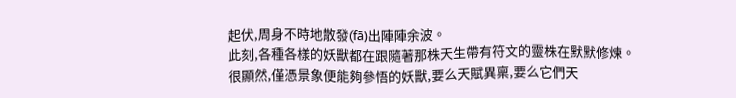起伏,周身不時地散發(fā)出陣陣余波。
此刻,各種各樣的妖獸都在跟隨著那株天生帶有符文的靈株在默默修煉。
很顯然,僅憑景象便能夠參悟的妖獸,要么天賦異稟,要么它們天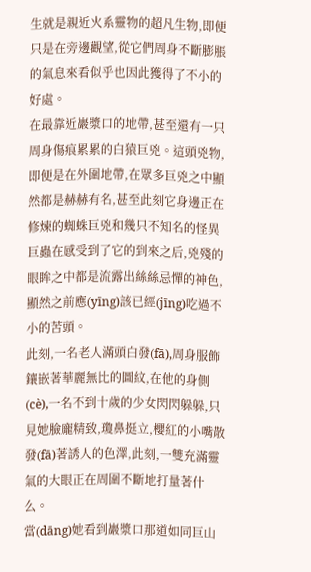生就是親近火系靈物的超凡生物,即便只是在旁邊觀望,從它們周身不斷膨脹的氣息來看似乎也因此獲得了不小的好處。
在最靠近巖漿口的地帶,甚至還有一只周身傷痕累累的白猿巨兇。這頭兇物,即便是在外圍地帶,在眾多巨兇之中顯然都是赫赫有名,甚至此刻它身邊正在修煉的蜘蛛巨兇和幾只不知名的怪異巨蟲在感受到了它的到來之后,兇殘的眼眸之中都是流露出絲絲忌憚的神色,顯然之前應(yīng)該已經(jīng)吃過不小的苦頭。
此刻,一名老人滿頭白發(fā),周身服飾鑲嵌著華麗無比的圖紋,在他的身側(cè),一名不到十歲的少女閃閃躲躲,只見她臉龐精致,瓊鼻挺立,櫻紅的小嘴散發(fā)著誘人的色澤,此刻,一雙充滿靈氣的大眼正在周圍不斷地打量著什么。
當(dāng)她看到巖漿口那道如同巨山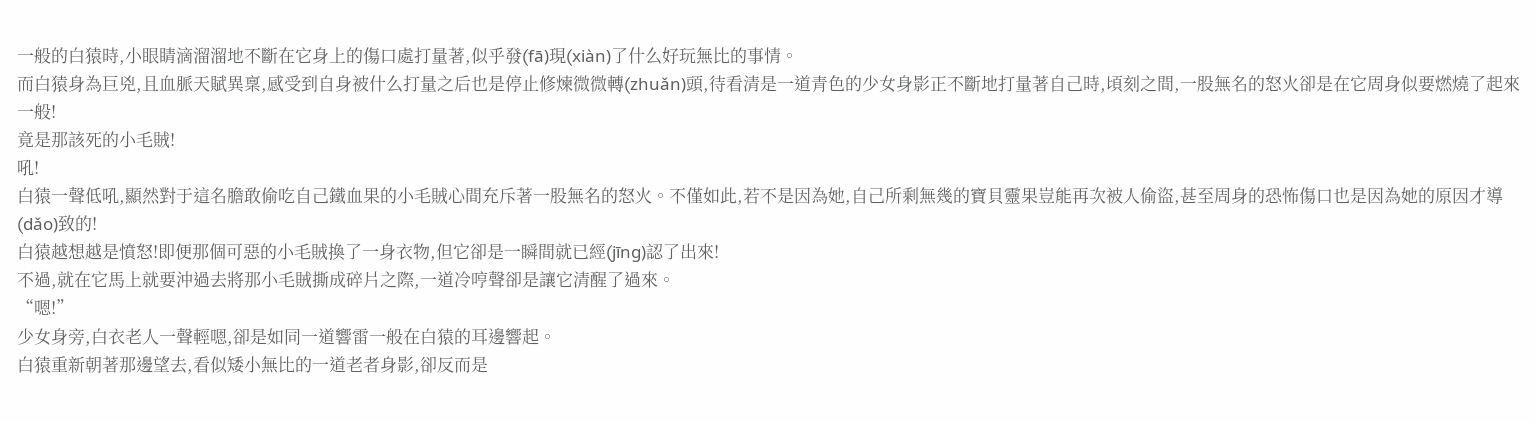一般的白猿時,小眼睛滴溜溜地不斷在它身上的傷口處打量著,似乎發(fā)現(xiàn)了什么好玩無比的事情。
而白猿身為巨兇,且血脈天賦異稟,感受到自身被什么打量之后也是停止修煉微微轉(zhuǎn)頭,待看清是一道青色的少女身影正不斷地打量著自己時,頃刻之間,一股無名的怒火卻是在它周身似要燃燒了起來一般!
竟是那該死的小毛賊!
吼!
白猿一聲低吼,顯然對于這名膽敢偷吃自己鐵血果的小毛賊心間充斥著一股無名的怒火。不僅如此,若不是因為她,自己所剩無幾的寶貝靈果豈能再次被人偷盜,甚至周身的恐怖傷口也是因為她的原因才導(dǎo)致的!
白猿越想越是憤怒!即便那個可惡的小毛賊換了一身衣物,但它卻是一瞬間就已經(jīng)認了出來!
不過,就在它馬上就要沖過去將那小毛賊撕成碎片之際,一道冷哼聲卻是讓它清醒了過來。
“嗯!”
少女身旁,白衣老人一聲輕嗯,卻是如同一道響雷一般在白猿的耳邊響起。
白猿重新朝著那邊望去,看似矮小無比的一道老者身影,卻反而是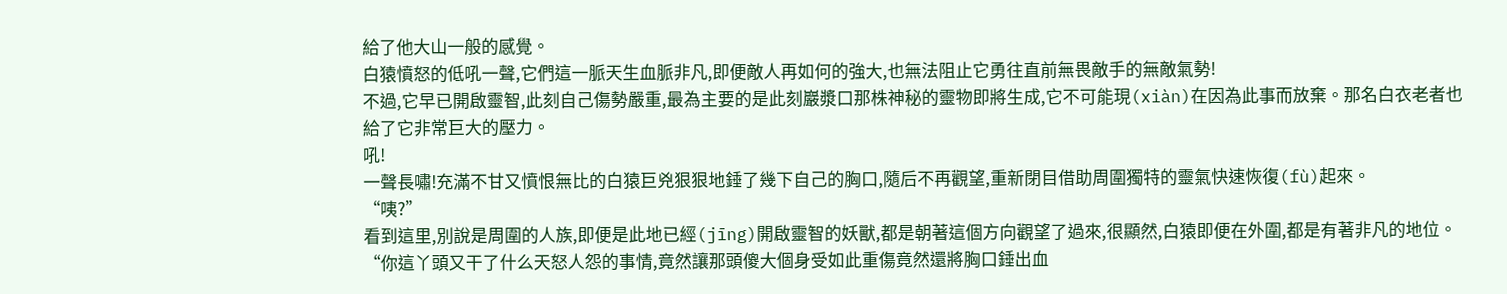給了他大山一般的感覺。
白猿憤怒的低吼一聲,它們這一脈天生血脈非凡,即便敵人再如何的強大,也無法阻止它勇往直前無畏敵手的無敵氣勢!
不過,它早已開啟靈智,此刻自己傷勢嚴重,最為主要的是此刻巖漿口那株神秘的靈物即將生成,它不可能現(xiàn)在因為此事而放棄。那名白衣老者也給了它非常巨大的壓力。
吼!
一聲長嘯!充滿不甘又憤恨無比的白猿巨兇狠狠地錘了幾下自己的胸口,隨后不再觀望,重新閉目借助周圍獨特的靈氣快速恢復(fù)起來。
“咦?”
看到這里,別說是周圍的人族,即便是此地已經(jīng)開啟靈智的妖獸,都是朝著這個方向觀望了過來,很顯然,白猿即便在外圍,都是有著非凡的地位。
“你這丫頭又干了什么天怒人怨的事情,竟然讓那頭傻大個身受如此重傷竟然還將胸口錘出血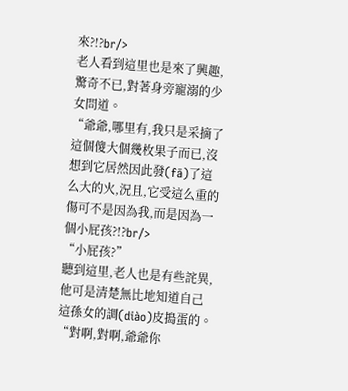來?!?br/>
老人看到這里也是來了興趣,驚奇不已,對著身旁寵溺的少女問道。
“爺爺,哪里有,我只是采摘了這個傻大個幾枚果子而已,沒想到它居然因此發(fā)了這么大的火,況且,它受這么重的傷可不是因為我,而是因為一個小屁孩?!?br/>
“小屁孩?”
聽到這里,老人也是有些詫異,他可是清楚無比地知道自己這孫女的調(diào)皮搗蛋的。
“對啊,對啊,爺爺你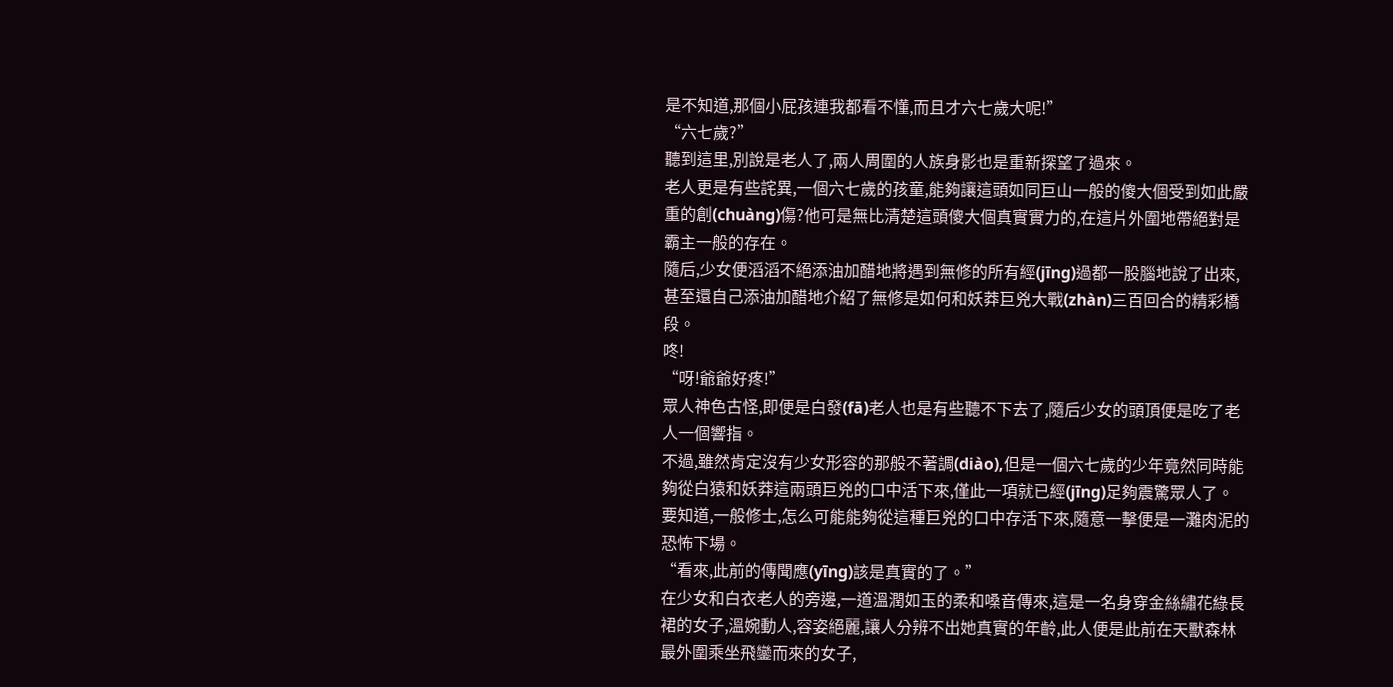是不知道,那個小屁孩連我都看不懂,而且才六七歲大呢!”
“六七歲?”
聽到這里,別說是老人了,兩人周圍的人族身影也是重新探望了過來。
老人更是有些詫異,一個六七歲的孩童,能夠讓這頭如同巨山一般的傻大個受到如此嚴重的創(chuàng)傷?他可是無比清楚這頭傻大個真實實力的,在這片外圍地帶絕對是霸主一般的存在。
隨后,少女便滔滔不絕添油加醋地將遇到無修的所有經(jīng)過都一股腦地說了出來,甚至還自己添油加醋地介紹了無修是如何和妖莽巨兇大戰(zhàn)三百回合的精彩橋段。
咚!
“呀!爺爺好疼!”
眾人神色古怪,即便是白發(fā)老人也是有些聽不下去了,隨后少女的頭頂便是吃了老人一個響指。
不過,雖然肯定沒有少女形容的那般不著調(diào),但是一個六七歲的少年竟然同時能夠從白猿和妖莽這兩頭巨兇的口中活下來,僅此一項就已經(jīng)足夠震驚眾人了。
要知道,一般修士,怎么可能能夠從這種巨兇的口中存活下來,隨意一擊便是一灘肉泥的恐怖下場。
“看來,此前的傳聞應(yīng)該是真實的了。”
在少女和白衣老人的旁邊,一道溫潤如玉的柔和嗓音傳來,這是一名身穿金絲繡花綠長裙的女子,溫婉動人,容姿絕麗,讓人分辨不出她真實的年齡,此人便是此前在天獸森林最外圍乘坐飛鑾而來的女子,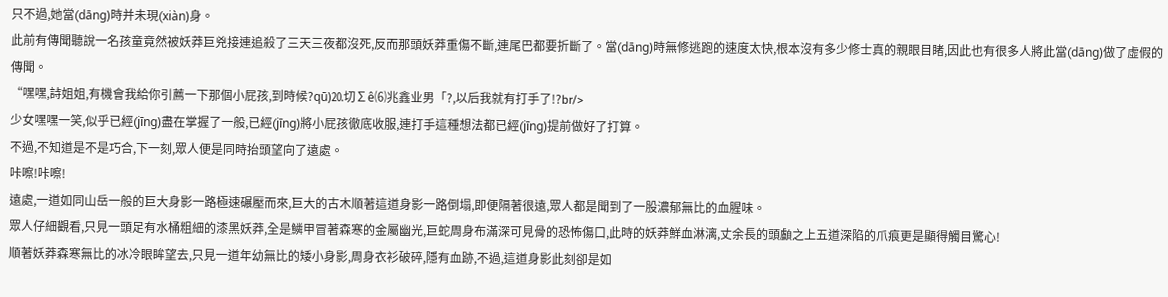只不過,她當(dāng)時并未現(xiàn)身。
此前有傳聞聽說一名孩童竟然被妖莽巨兇接連追殺了三天三夜都沒死,反而那頭妖莽重傷不斷,連尾巴都要折斷了。當(dāng)時無修逃跑的速度太快,根本沒有多少修士真的親眼目睹,因此也有很多人將此當(dāng)做了虛假的傳聞。
“嘿嘿,詩姐姐,有機會我給你引薦一下那個小屁孩,到時候?qū)⒛切∑ê⑹兆鑫业男「?,以后我就有打手了!?br/>
少女嘿嘿一笑,似乎已經(jīng)盡在掌握了一般,已經(jīng)將小屁孩徹底收服,連打手這種想法都已經(jīng)提前做好了打算。
不過,不知道是不是巧合,下一刻,眾人便是同時抬頭望向了遠處。
咔嚓!咔嚓!
遠處,一道如同山岳一般的巨大身影一路極速碾壓而來,巨大的古木順著這道身影一路倒塌,即便隔著很遠,眾人都是聞到了一股濃郁無比的血腥味。
眾人仔細觀看,只見一頭足有水桶粗細的漆黑妖莽,全是鱗甲冒著森寒的金屬幽光,巨蛇周身布滿深可見骨的恐怖傷口,此時的妖莽鮮血淋漓,丈余長的頭顱之上五道深陷的爪痕更是顯得觸目驚心!
順著妖莽森寒無比的冰冷眼眸望去,只見一道年幼無比的矮小身影,周身衣衫破碎,隱有血跡,不過,這道身影此刻卻是如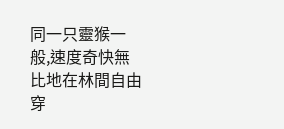同一只靈猴一般,速度奇快無比地在林間自由穿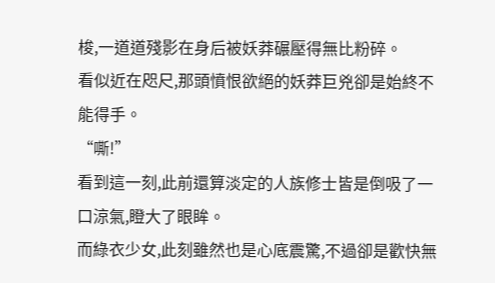梭,一道道殘影在身后被妖莽碾壓得無比粉碎。
看似近在咫尺,那頭憤恨欲絕的妖莽巨兇卻是始終不能得手。
“嘶!”
看到這一刻,此前還算淡定的人族修士皆是倒吸了一口涼氣,瞪大了眼眸。
而綠衣少女,此刻雖然也是心底震驚,不過卻是歡快無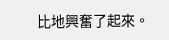比地興奮了起來。